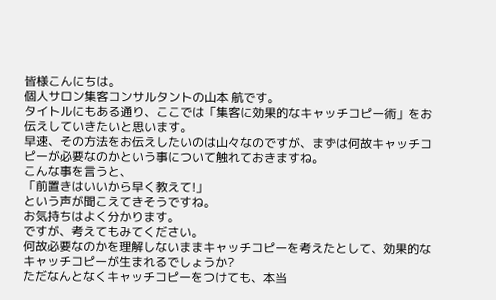皆様こんにちは。
個人サロン集客コンサルタントの山本 航です。
タイトルにもある通り、ここでは「集客に効果的なキャッチコピー術」をお伝えしていきたいと思います。
早速、その方法をお伝えしたいのは山々なのですが、まずは何故キャッチコピーが必要なのかという事について触れておきますね。
こんな事を言うと、
「前置きはいいから早く教えて!」
という声が聞こえてきそうですね。
お気持ちはよく分かります。
ですが、考えてもみてください。
何故必要なのかを理解しないままキャッチコピーを考えたとして、効果的なキャッチコピーが生まれるでしょうか?
ただなんとなくキャッチコピーをつけても、本当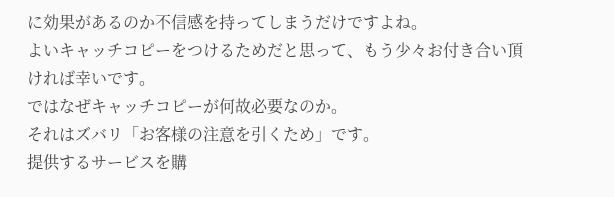に効果があるのか不信感を持ってしまうだけですよね。
よいキャッチコピーをつけるためだと思って、もう少々お付き合い頂ければ幸いです。
ではなぜキャッチコピーが何故必要なのか。
それはズバリ「お客様の注意を引くため」です。
提供するサービスを購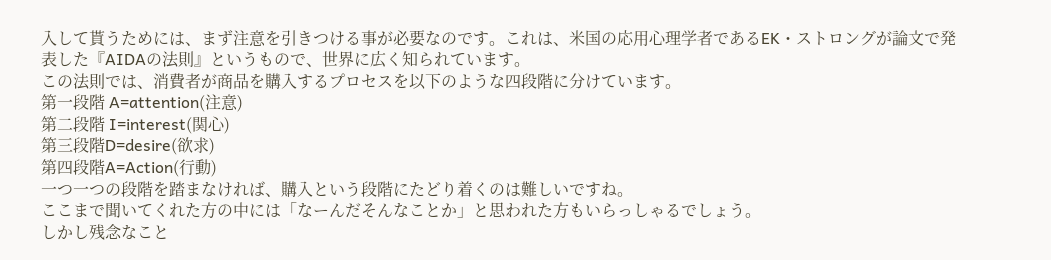入して貰うためには、まず注意を引きつける事が必要なのです。これは、米国の応用心理学者であるEK・ストロングが論文で発表した『AIDAの法則』というもので、世界に広く知られています。
この法則では、消費者が商品を購入するプロセスを以下のような四段階に分けています。
第一段階 A=attention(注意)
第二段階 I=interest(関心)
第三段階D=desire(欲求)
第四段階A=Action(行動)
一つ一つの段階を踏まなければ、購入という段階にたどり着くのは難しいですね。
ここまで聞いてくれた方の中には「なーんだそんなことか」と思われた方もいらっしゃるでしょう。
しかし残念なこと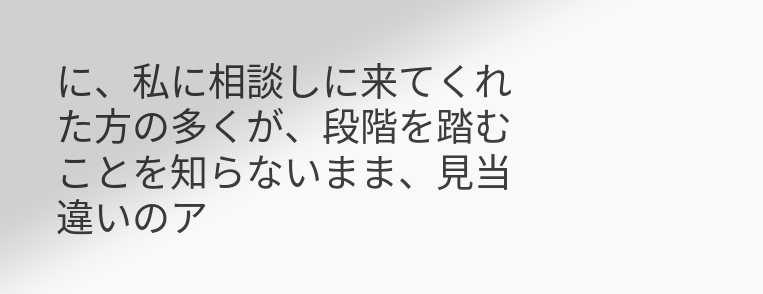に、私に相談しに来てくれた方の多くが、段階を踏むことを知らないまま、見当違いのア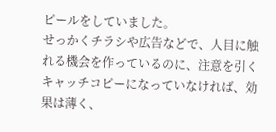ピールをしていました。
せっかくチラシや広告などで、人目に触れる機会を作っているのに、注意を引くキャッチコピーになっていなければ、効果は薄く、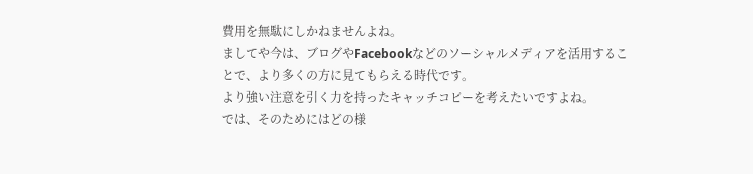費用を無駄にしかねませんよね。
ましてや今は、ブログやFacebookなどのソーシャルメディアを活用することで、より多くの方に見てもらえる時代です。
より強い注意を引く力を持ったキャッチコピーを考えたいですよね。
では、そのためにはどの様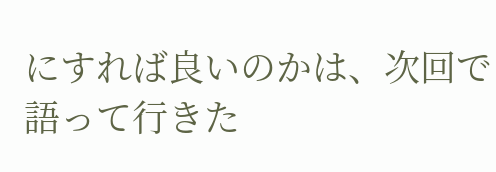にすれば良いのかは、次回で語って行きた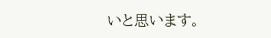いと思います。